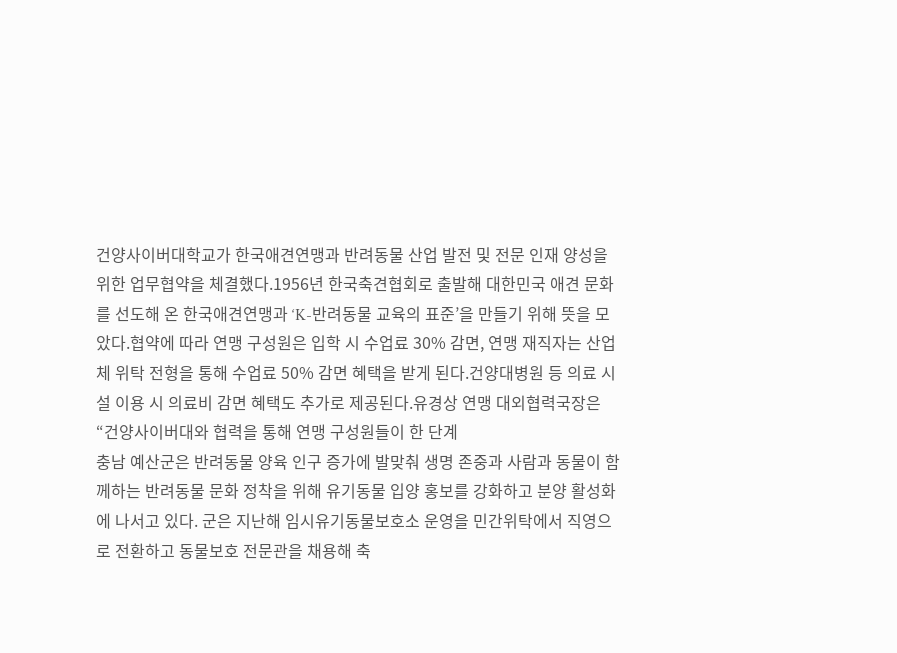건양사이버대학교가 한국애견연맹과 반려동물 산업 발전 및 전문 인재 양성을 위한 업무협약을 체결했다.1956년 한국축견협회로 출발해 대한민국 애견 문화를 선도해 온 한국애견연맹과 ‘K-반려동물 교육의 표준’을 만들기 위해 뜻을 모았다.협약에 따라 연맹 구성원은 입학 시 수업료 30% 감면, 연맹 재직자는 산업체 위탁 전형을 통해 수업료 50% 감면 혜택을 받게 된다.건양대병원 등 의료 시설 이용 시 의료비 감면 혜택도 추가로 제공된다.유경상 연맹 대외협력국장은 “건양사이버대와 협력을 통해 연맹 구성원들이 한 단계
충남 예산군은 반려동물 양육 인구 증가에 발맞춰 생명 존중과 사람과 동물이 함께하는 반려동물 문화 정착을 위해 유기동물 입양 홍보를 강화하고 분양 활성화에 나서고 있다. 군은 지난해 임시유기동물보호소 운영을 민간위탁에서 직영으로 전환하고 동물보호 전문관을 채용해 축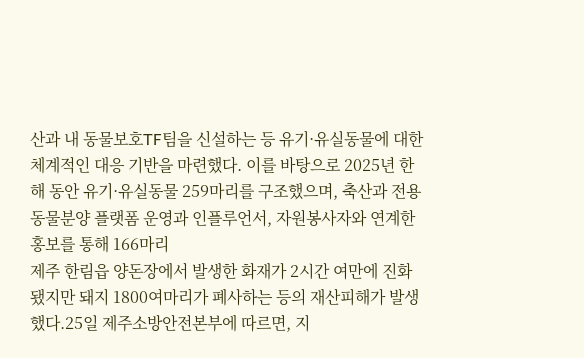산과 내 동물보호TF팀을 신설하는 등 유기·유실동물에 대한 체계적인 대응 기반을 마련했다. 이를 바탕으로 2025년 한 해 동안 유기·유실동물 259마리를 구조했으며, 축산과 전용 동물분양 플랫폼 운영과 인플루언서, 자원봉사자와 연계한 홍보를 통해 166마리
제주 한림읍 양돈장에서 발생한 화재가 2시간 여만에 진화됐지만 돼지 1800여마리가 폐사하는 등의 재산피해가 발생했다.25일 제주소방안전본부에 따르면, 지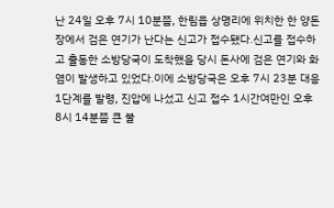난 24일 오후 7시 10분쯤, 한림읍 상명리에 위치한 한 양돈장에서 검은 연기가 난다는 신고가 접수됐다.신고를 접수하고 출동한 소방당국이 도착했을 당시 돈사에 검은 연기와 화염이 발생하고 있었다.이에 소방당국은 오후 7시 23분 대응 1단계를 발령, 진압에 나섰고 신고 접수 1시간여만인 오후 8시 14분쯤 큰 불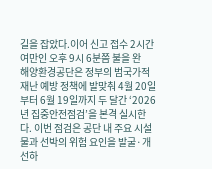길을 잡았다.이어 신고 접수 2시간 여만인 오후 9시 6분쯤 불을 완
해양환경공단은 정부의 범국가적 재난 예방 정책에 발맞춰 4월 20일부터 6월 19일까지 두 달간 ‘2026년 집중안전점검’을 본격 실시한다. 이번 점검은 공단 내 주요 시설물과 선박의 위험 요인을 발굴·개선하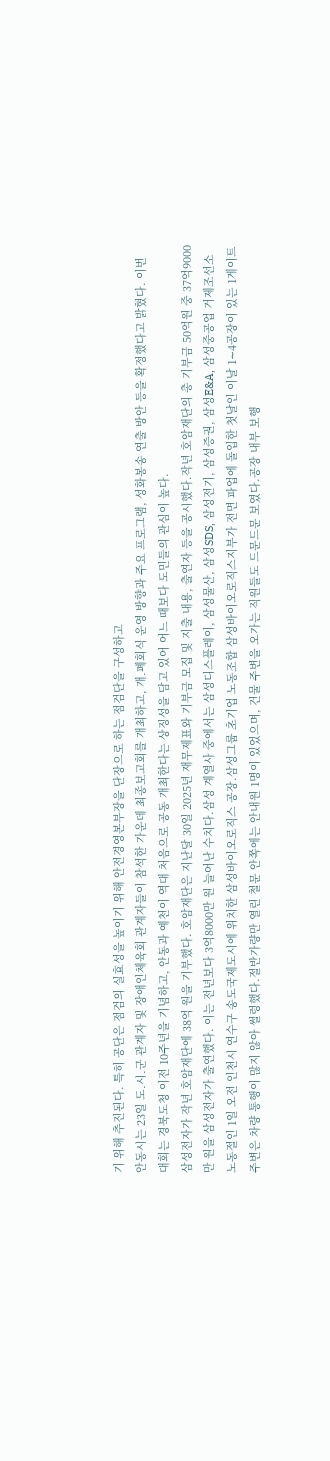기 위해 추진된다. 특히 공단은 점검의 실효성을 높이기 위해 안전경영본부장을 단장으로 하는 점검단을 구성하고
안동시는 23일 도․시․군 관계자 및 장애인체육회 관계자들이 참석한 가운데 최종보고회를 개최하고, 개․폐회식 운영 방향과 주요 프로그램, 성화봉송 연출 방안 등을 확정했다고 밝혔다. 이번 대회는 경북도청 이전 10주년을 기념하고, 안동과 예천이 역대 처음으로 공동 개최한다는 상징성을 담고 있어 어느 때보다 도민들의 관심이 높다.
삼성전자가 작년 호암재단에 38억 원을 기부했다. 호암재단은 지난달 30일 2025년 재무제표와 기부금 모집 및 지출 내용, 출연자 등을 공시했다.작년 호암재단의 총 기부금 50억원 중 37억9000만 원을 삼성전자가 출연했다. 이는 전년보다 3억8000만 원 늘어난 수치다.삼성 계열사 중에서는 삼성디스플레이, 삼성물산, 삼성SDS, 삼성전기, 삼성증권, 삼성E&A, 삼성중공업 거제조선소
노동절인 1일 오전 인천시 연수구 송도국제도시에 위치한 삼성바이오로직스 공장.삼성그룹 초기업 노동조합 삼성바이오로직스지부가 전면 파업에 돌입한 첫날인 이날 1∼4공장이 있는 1게이트 주변은 차량 통행이 많지 않아 썰렁했다.절반가량만 열린 철문 안쪽에는 안내원 1명이 있었으며, 건물 주변을 오가는 직원들도 드문드문 보였다.공장 내부 보행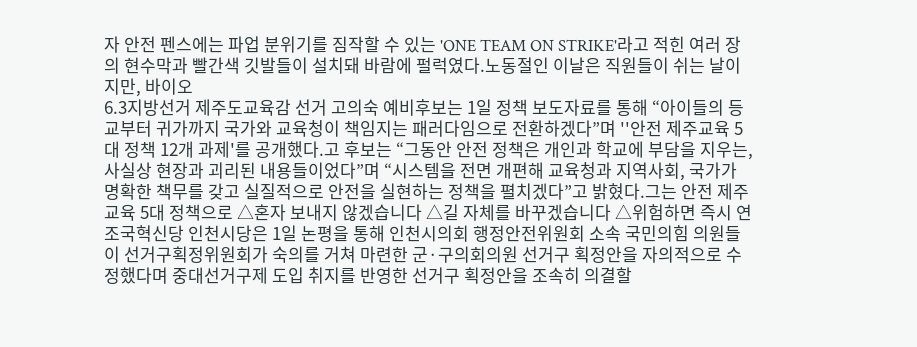자 안전 펜스에는 파업 분위기를 짐작할 수 있는 'ONE TEAM ON STRIKE'라고 적힌 여러 장의 현수막과 빨간색 깃발들이 설치돼 바람에 펄럭였다.노동절인 이날은 직원들이 쉬는 날이지만, 바이오
6.3지방선거 제주도교육감 선거 고의숙 예비후보는 1일 정책 보도자료를 통해 “아이들의 등교부터 귀가까지 국가와 교육청이 책임지는 패러다임으로 전환하겠다”며 ''안전 제주교육 5대 정책 12개 과제'를 공개했다.고 후보는 “그동안 안전 정책은 개인과 학교에 부담을 지우는, 사실상 현장과 괴리된 내용들이었다”며 “시스템을 전면 개편해 교육청과 지역사회, 국가가 명확한 책무를 갖고 실질적으로 안전을 실현하는 정책을 펼치겠다”고 밝혔다.그는 안전 제주교육 5대 정책으로 △혼자 보내지 않겠습니다 △길 자체를 바꾸겠습니다 △위험하면 즉시 연
조국혁신당 인천시당은 1일 논평을 통해 인천시의회 행정안전위원회 소속 국민의힘 의원들이 선거구획정위원회가 숙의를 거쳐 마련한 군·구의회의원 선거구 획정안을 자의적으로 수정했다며 중대선거구제 도입 취지를 반영한 선거구 획정안을 조속히 의결할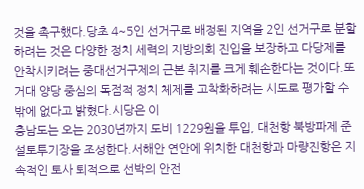것을 촉구했다.당초 4~5인 선거구로 배정된 지역을 2인 선거구로 분할하려는 것은 다양한 정치 세력의 지방의회 진입을 보장하고 다당제를 안착시키려는 중대선거구제의 근본 취지를 크게 훼손한다는 것이다.또 거대 양당 중심의 독점적 정치 체제를 고착화하려는 시도로 평가할 수밖에 없다고 밝혔다.시당은 이
충남도는 오는 2030년까지 도비 1229원을 투입, 대천항 북방파제 준설토투기장을 조성한다.서해안 연안에 위치한 대천항과 마량진항은 지속적인 토사 퇴적으로 선박의 안전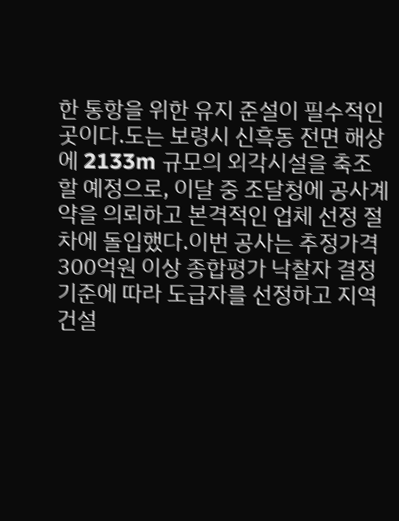한 통항을 위한 유지 준설이 필수적인 곳이다.도는 보령시 신흑동 전면 해상에 2133m 규모의 외각시설을 축조할 예정으로, 이달 중 조달청에 공사계약을 의뢰하고 본격적인 업체 선정 절차에 돌입했다.이번 공사는 추정가격 300억원 이상 종합평가 낙찰자 결정기준에 따라 도급자를 선정하고 지역건설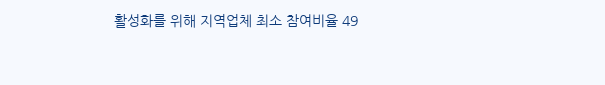활성화를 위해 지역업체 최소 참여비율 49